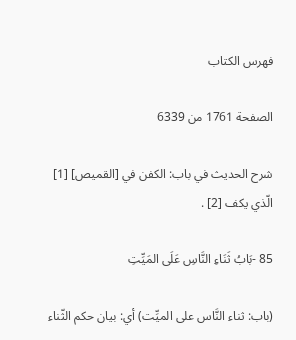فهرس الكتاب

الصفحة 1761 من 6339

شرح الحديث في باب: الكفن في [القميص] [1] الّذي يكف [2] .

85 -بَابُ ثَنَاءِ النَّاسِ عَلَى المَيِّتِ

(باب: ثناء النَّاس على الميِّت) أي: بيان حكم الثّناء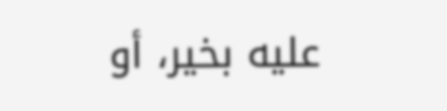عليه بخير، أو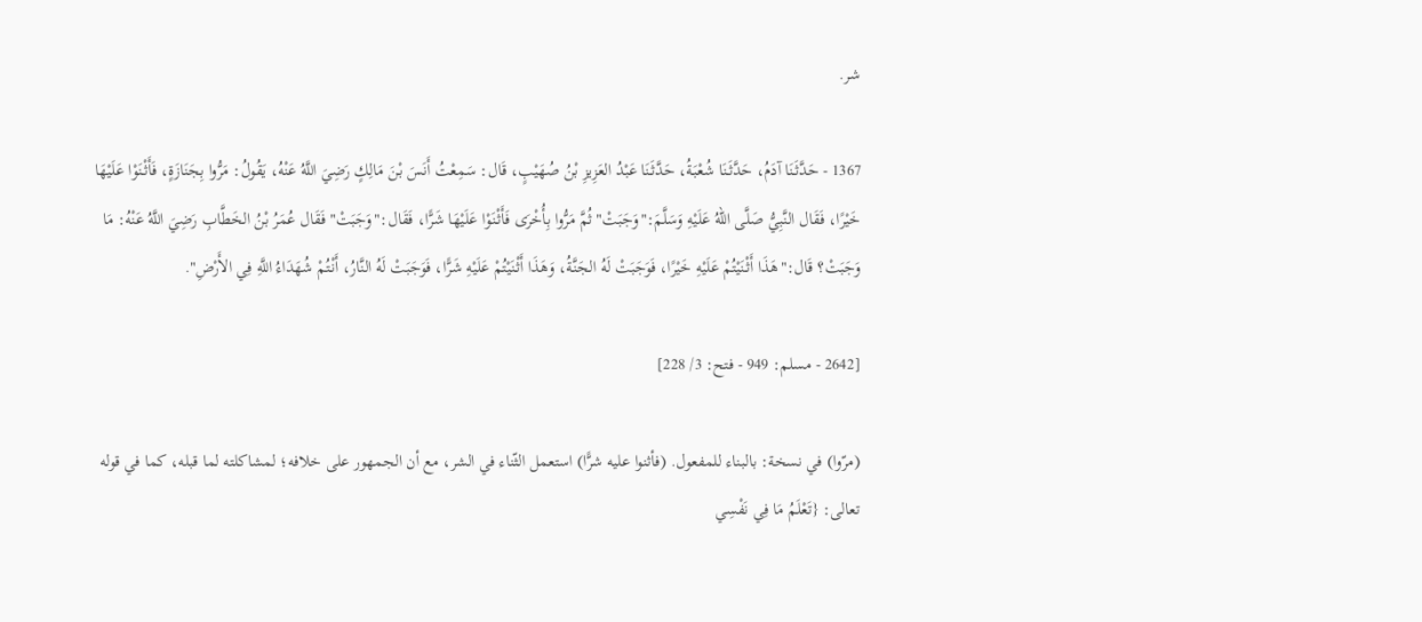شر.

1367 - حَدَّثَنَا آدَمُ، حَدَّثَنَا شُعْبَةُ، حَدَّثَنَا عَبْدُ العَزِيزِ بْنُ صُهَيْبٍ، قَال: سَمِعْتُ أَنَسَ بْنَ مَالِكٍ رَضِيَ اللَّهُ عَنْهُ، يَقُولُ: مَرُّوا بِجَنَازَةٍ، فَأَثْنَوْا عَلَيْهَا خَيْرًا، فَقَال النَّبِيُّ صَلَّى اللهُ عَلَيْهِ وَسَلَّمَ:"وَجَبَتْ"ثُمَّ مَرُّوا بِأُخْرَى فَأَثْنَوْا عَلَيْهَا شَرًّا، فَقَال:"وَجَبَتْ"فَقَال عُمَرُ بْنُ الخَطَّابِ رَضِيَ اللَّهُ عَنْهُ: مَا وَجَبَتْ؟ قَال:"هَذَا أَثْنَيْتُمْ عَلَيْهِ خَيْرًا، فَوَجَبَتْ لَهُ الجَنَّةُ، وَهَذَا أَثْنَيْتُمْ عَلَيْهِ شَرًّا، فَوَجَبَتْ لَهُ النَّارُ، أَنْتُمْ شُهَدَاءُ اللَّهِ فِي الأَرْضِ".

[2642 - مسلم: 949 - فتح: 3/ 228]

(مرّوا) في نسخة: بالبناء للمفعول. (فأثنوا عليه شرًّا) استعمل الثّناء في الشر، مع أن الجمهور على خلافه؛ لمشاكلته لما قبله، كما في قوله تعالى: {تَعْلَمُ مَا فِي نَفْسِي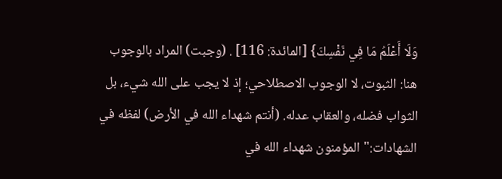وَلَا أَعْلَمُ مَا فِي نَفْسِكَ} [المائدة: 116] . (وجبت) المراد بالوجوب هنا: الثبوت، لا الوجوب الاصطلاحي؛ إذ لا يجب على الله شيء، بل الثواب فضله، والعقاب عدله. (أنتم شهداء الله في الأرض) لفظه في الشهادات:"المؤمنون شهداء الله في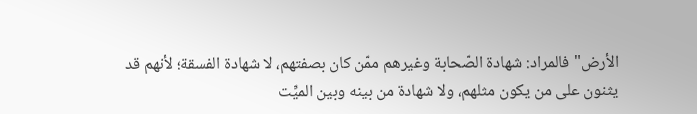الأرض"فالمراد: شهادة الصّحابة وغيرهم ممّن كان بصفتهم، لا شهادة الفسقة؛ لأنهم قد يثنون على من يكون مثلهم، ولا شهادة من بينه وبين الميِّت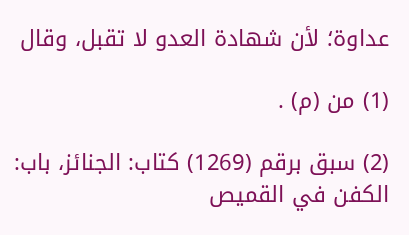عداوة؛ لأن شهادة العدو لا تقبل، وقال

(1) من (م) .

(2) سبق برقم (1269) كتاب: الجنائز، باب: الكفن في القميص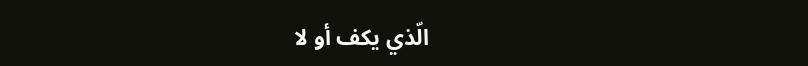الّذي يكف أو لا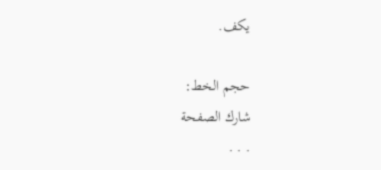يكف.

حجم الخط:
شارك الصفحة
. . .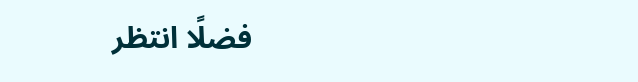فضلًا انتظر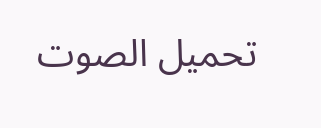تحميل الصوت